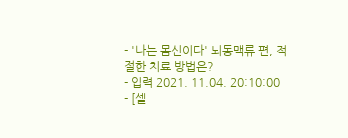- '나는 몸신이다' 뇌동맥류 편, 적절한 치료 방법은?
- 입력 2021. 11.04. 20:10:00
- [셀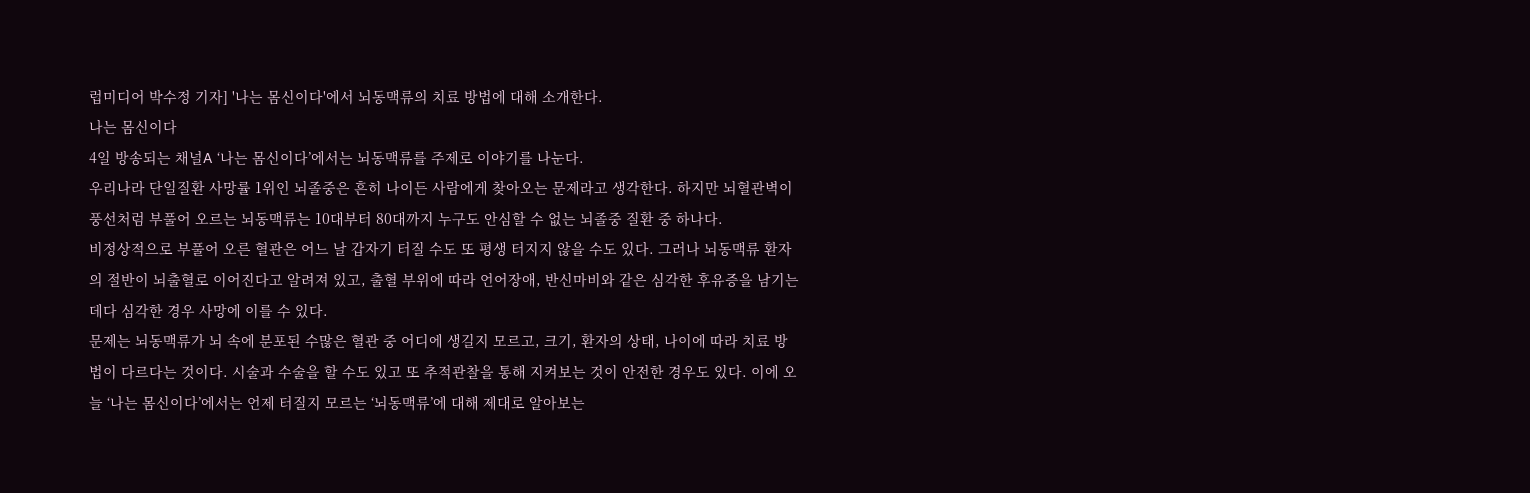럽미디어 박수정 기자] '나는 몸신이다'에서 뇌동맥류의 치료 방법에 대해 소개한다.
나는 몸신이다
4일 방송되는 채널A ‘나는 몸신이다’에서는 뇌동맥류를 주제로 이야기를 나눈다.
우리나라 단일질환 사망률 1위인 뇌졸중은 흔히 나이든 사람에게 찾아오는 문제라고 생각한다. 하지만 뇌혈관벽이 풍선처럼 부풀어 오르는 뇌동맥류는 10대부터 80대까지 누구도 안심할 수 없는 뇌졸중 질환 중 하나다.
비정상적으로 부풀어 오른 혈관은 어느 날 갑자기 터질 수도 또 평생 터지지 않을 수도 있다. 그러나 뇌동맥류 환자의 절반이 뇌출혈로 이어진다고 알려져 있고, 출혈 부위에 따라 언어장애, 반신마비와 같은 심각한 후유증을 남기는 데다 심각한 경우 사망에 이를 수 있다.
문제는 뇌동맥류가 뇌 속에 분포된 수많은 혈관 중 어디에 생길지 모르고, 크기, 환자의 상태, 나이에 따라 치료 방법이 다르다는 것이다. 시술과 수술을 할 수도 있고 또 추적관찰을 통해 지켜보는 것이 안전한 경우도 있다. 이에 오늘 ‘나는 몸신이다’에서는 언제 터질지 모르는 ‘뇌동맥류’에 대해 제대로 알아보는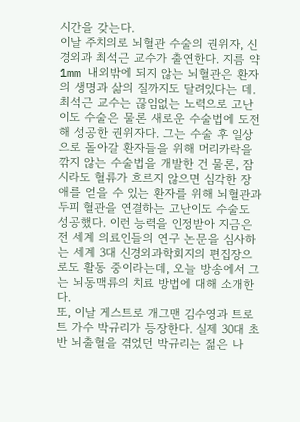시간을 갖는다.
이날 주치의로 뇌혈관 수술의 권위자, 신경외과 최석근 교수가 출연한다. 지름 약 1mm 내외밖에 되지 않는 뇌혈관은 환자의 생명과 삶의 질까지도 달려있다는 데. 최석근 교수는 끊임없는 노력으로 고난이도 수술은 물론 새로운 수술법에 도전해 성공한 권위자다. 그는 수술 후 일상으로 돌아갈 환자들을 위해 머리카락을 깎지 않는 수술법을 개발한 건 물론, 잠시라도 혈류가 흐르지 않으면 심각한 장애를 얻을 수 있는 환자를 위해 뇌혈관과 두피 혈관을 연결하는 고난이도 수술도 성공했다. 이런 능력을 인정받아 지금은 전 세계 의료인들의 연구 논문을 심사하는 세계 3대 신경외과학회지의 편집장으로도 활동 중이라는데, 오늘 방송에서 그는 뇌동맥류의 치료 방법에 대해 소개한다.
또, 이날 게스트로 개그맨 김수영과 트로트 가수 박규리가 등장한다. 실제 30대 초반 뇌출혈을 겪었던 박규리는 젊은 나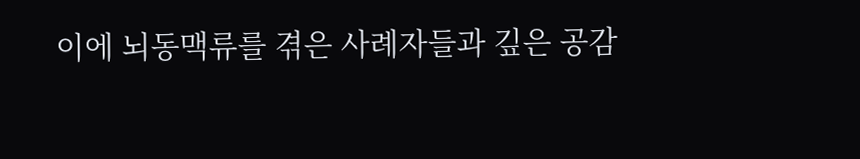이에 뇌동맥류를 겪은 사례자들과 깊은 공감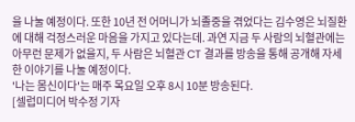을 나눌 예정이다. 또한 10년 전 어머니가 뇌졸중을 겪었다는 김수영은 뇌질환에 대해 걱정스러운 마음을 가지고 있다는데. 과연 지금 두 사람의 뇌혈관에는 아무런 문제가 없을지, 두 사람은 뇌혈관 CT 결과를 방송을 통해 공개해 자세한 이야기를 나눌 예정이다.
'나는 몸신이다'는 매주 목요일 오후 8시 10분 방송된다.
[셀럽미디어 박수정 기자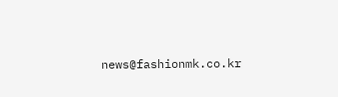news@fashionmk.co.kr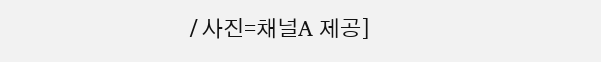/ 사진=채널A 제공]